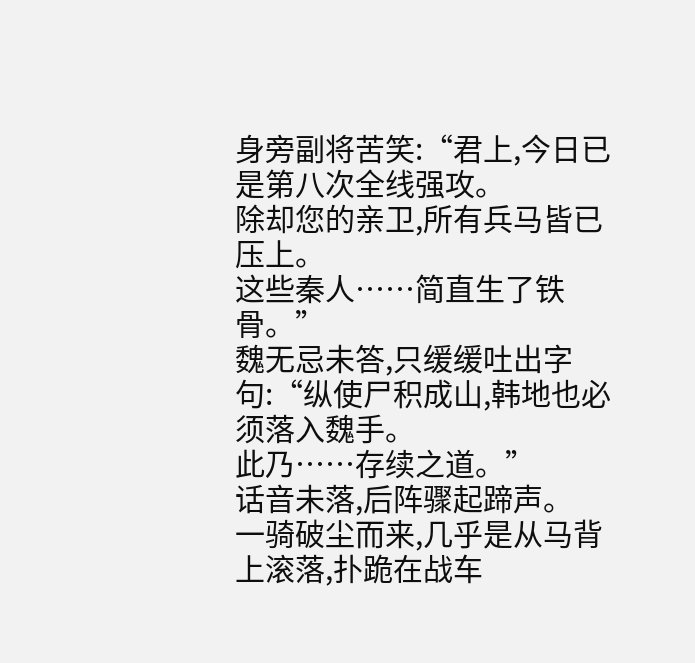身旁副将苦笑:“君上,今日已是第八次全线强攻。
除却您的亲卫,所有兵马皆已压上。
这些秦人……简直生了铁骨。”
魏无忌未答,只缓缓吐出字句:“纵使尸积成山,韩地也必须落入魏手。
此乃……存续之道。”
话音未落,后阵骤起蹄声。
一骑破尘而来,几乎是从马背上滚落,扑跪在战车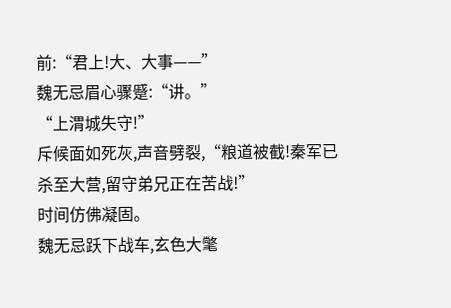前:“君上!大、大事——”
魏无忌眉心骤蹙:“讲。”
“上渭城失守!”
斥候面如死灰,声音劈裂,“粮道被截!秦军已杀至大营,留守弟兄正在苦战!”
时间仿佛凝固。
魏无忌跃下战车,玄色大氅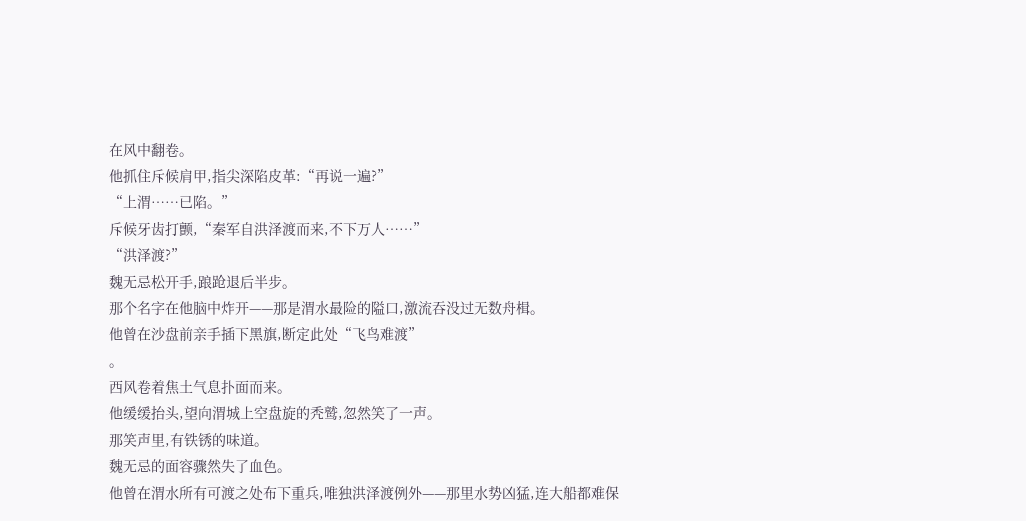在风中翻卷。
他抓住斥候肩甲,指尖深陷皮革:“再说一遍?”
“上渭……已陷。”
斥候牙齿打颤,“秦军自洪泽渡而来,不下万人……”
“洪泽渡?”
魏无忌松开手,踉跄退后半步。
那个名字在他脑中炸开——那是渭水最险的隘口,激流吞没过无数舟楫。
他曾在沙盘前亲手插下黑旗,断定此处“飞鸟难渡”
。
西风卷着焦土气息扑面而来。
他缓缓抬头,望向渭城上空盘旋的秃鹫,忽然笑了一声。
那笑声里,有铁锈的味道。
魏无忌的面容骤然失了血色。
他曾在渭水所有可渡之处布下重兵,唯独洪泽渡例外——那里水势凶猛,连大船都难保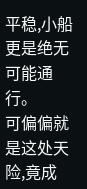平稳,小船更是绝无可能通行。
可偏偏就是这处天险,竟成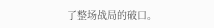了整场战局的破口。